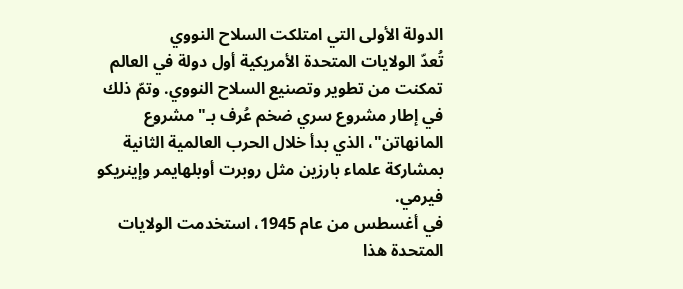الدولة الأولى التي امتلكت السلاح النووي
تُعدّ الولايات المتحدة الأمريكية أول دولة في العالم تمكنت من تطوير وتصنيع السلاح النووي. وتمّ ذلك في إطار مشروع سري ضخم عُرف بـ"مشروع المانهاتن"، الذي بدأ خلال الحرب العالمية الثانية بمشاركة علماء بارزين مثل روبرت أوبلهايمر وإينريكو فيرمي.
في أغسطس من عام 1945، استخدمت الولايات المتحدة هذا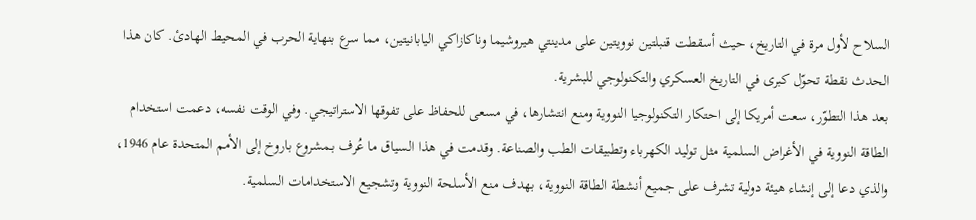السلاح لأول مرة في التاريخ، حيث أسقطت قنبلتين نوويتين على مدينتي هيروشيما وناكازاكي اليابانيتين، مما سرع بنهاية الحرب في المحيط الهادئ. كان هذا الحدث نقطة تحوّل كبرى في التاريخ العسكري والتكنولوجي للبشرية.
بعد هذا التطوّر، سعت أمريكا إلى احتكار التكنولوجيا النووية ومنع انتشارها، في مسعى للحفاظ على تفوقها الاستراتيجي. وفي الوقت نفسه، دعمت استخدام الطاقة النووية في الأغراض السلمية مثل توليد الكهرباء وتطبيقات الطب والصناعة. وقدمت في هذا السياق ما عُرف بـمشروع باروخ إلى الأمم المتحدة عام 1946، والذي دعا إلى إنشاء هيئة دولية تشرف على جميع أنشطة الطاقة النووية، بهدف منع الأسلحة النووية وتشجيع الاستخدامات السلمية.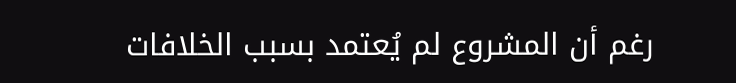رغم أن المشروع لم يُعتمد بسبب الخلافات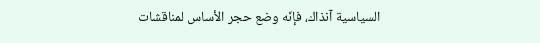السياسية آنذاك، فإنّه وضع حجر الأساس لمناقشات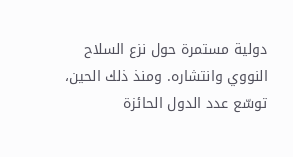دولية مستمرة حول نزع السلاح النووي وانتشاره. ومنذ ذلك الحين، توسّع عدد الدول الحائزة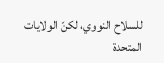للسلاح النووي، لكنّ الولايات المتحدة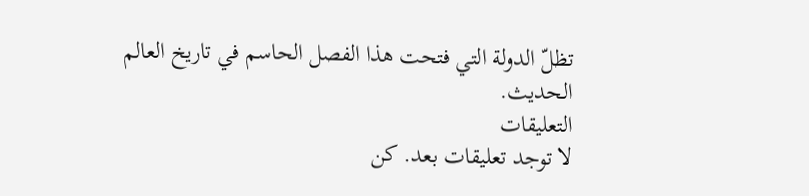تظلّ الدولة التي فتحت هذا الفصل الحاسم في تاريخ العالم الحديث.
التعليقات
لا توجد تعليقات بعد. كن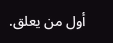أول من يعلق.